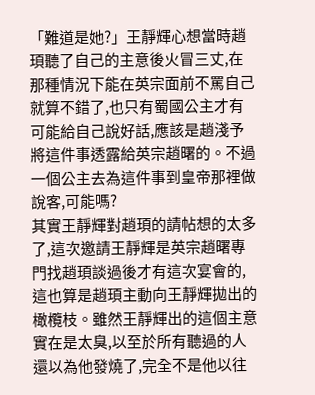「難道是她?」王靜輝心想當時趙頊聽了自己的主意後火冒三丈,在那種情況下能在英宗面前不罵自己就算不錯了,也只有蜀國公主才有可能給自己說好話,應該是趙淺予將這件事透露給英宗趙曙的。不過一個公主去為這件事到皇帝那裡做說客,可能嗎?
其實王靜輝對趙頊的請帖想的太多了,這次邀請王靜輝是英宗趙曙專門找趙頊談過後才有這次宴會的,這也算是趙頊主動向王靜輝拋出的橄欖枝。雖然王靜輝出的這個主意實在是太臭,以至於所有聽過的人還以為他發燒了,完全不是他以往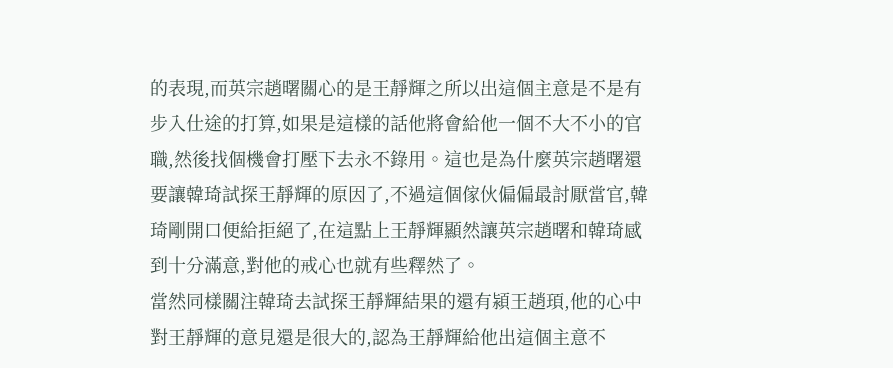的表現,而英宗趙曙關心的是王靜輝之所以出這個主意是不是有步入仕途的打算,如果是這樣的話他將會給他一個不大不小的官職,然後找個機會打壓下去永不錄用。這也是為什麼英宗趙曙還要讓韓琦試探王靜輝的原因了,不過這個傢伙偏偏最討厭當官,韓琦剛開口便給拒絕了,在這點上王靜輝顯然讓英宗趙曙和韓琦感到十分滿意,對他的戒心也就有些釋然了。
當然同樣關注韓琦去試探王靜輝結果的還有潁王趙頊,他的心中對王靜輝的意見還是很大的,認為王靜輝給他出這個主意不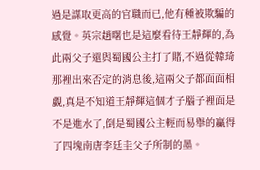過是謀取更高的官職而已,他有種被欺騙的感覺。英宗趙曙也是這麼看待王靜輝的,為此兩父子還與蜀國公主打了賭,不過從韓琦那裡出來否定的消息後,這兩父子都面面相覷,真是不知道王靜輝這個才子腦子裡面是不是進水了,倒是蜀國公主輕而易舉的贏得了四塊南唐李廷圭父子所制的墨。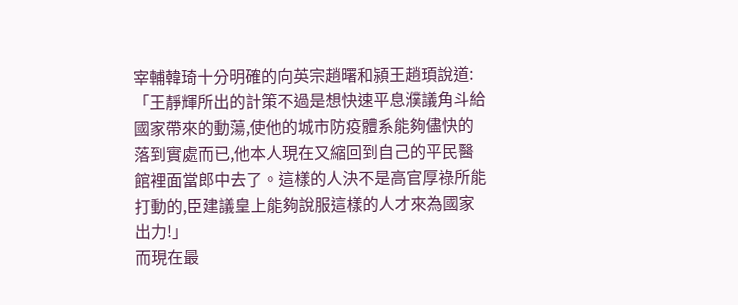宰輔韓琦十分明確的向英宗趙曙和潁王趙頊說道:「王靜輝所出的計策不過是想快速平息濮議角斗給國家帶來的動蕩,使他的城市防疫體系能夠儘快的落到實處而已,他本人現在又縮回到自己的平民醫館裡面當郎中去了。這樣的人決不是高官厚祿所能打動的,臣建議皇上能夠說服這樣的人才來為國家出力!」
而現在最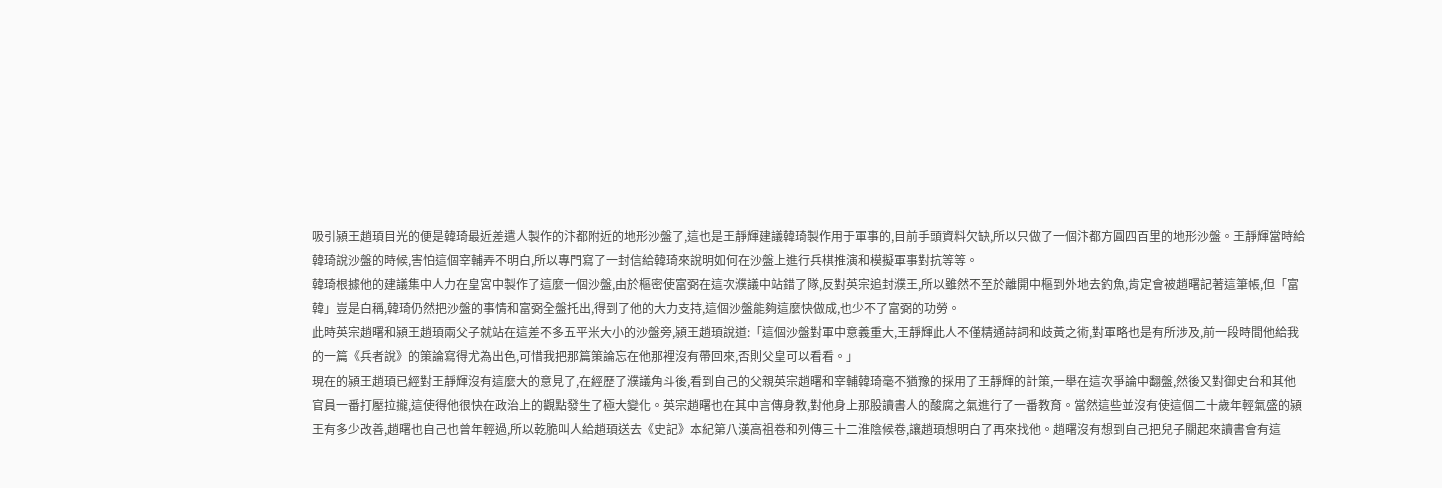吸引潁王趙頊目光的便是韓琦最近差遣人製作的汴都附近的地形沙盤了,這也是王靜輝建議韓琦製作用于軍事的,目前手頭資料欠缺,所以只做了一個汴都方圓四百里的地形沙盤。王靜輝當時給韓琦說沙盤的時候,害怕這個宰輔弄不明白,所以專門寫了一封信給韓琦來說明如何在沙盤上進行兵棋推演和模擬軍事對抗等等。
韓琦根據他的建議集中人力在皇宮中製作了這麼一個沙盤,由於樞密使富弼在這次濮議中站錯了隊,反對英宗追封濮王,所以雖然不至於離開中樞到外地去釣魚,肯定會被趙曙記著這筆帳,但「富韓」豈是白稱,韓琦仍然把沙盤的事情和富弼全盤托出,得到了他的大力支持,這個沙盤能夠這麼快做成,也少不了富弼的功勞。
此時英宗趙曙和潁王趙頊兩父子就站在這差不多五平米大小的沙盤旁,潁王趙頊說道:「這個沙盤對軍中意義重大,王靜輝此人不僅精通詩詞和歧黃之術,對軍略也是有所涉及,前一段時間他給我的一篇《兵者說》的策論寫得尤為出色,可惜我把那篇策論忘在他那裡沒有帶回來,否則父皇可以看看。」
現在的潁王趙頊已經對王靜輝沒有這麼大的意見了,在經歷了濮議角斗後,看到自己的父親英宗趙曙和宰輔韓琦毫不猶豫的採用了王靜輝的計策,一舉在這次爭論中翻盤,然後又對御史台和其他官員一番打壓拉攏,這使得他很快在政治上的觀點發生了極大變化。英宗趙曙也在其中言傳身教,對他身上那股讀書人的酸腐之氣進行了一番教育。當然這些並沒有使這個二十歲年輕氣盛的潁王有多少改善,趙曙也自己也曾年輕過,所以乾脆叫人給趙頊送去《史記》本紀第八漢高祖卷和列傳三十二淮陰候卷,讓趙頊想明白了再來找他。趙曙沒有想到自己把兒子關起來讀書會有這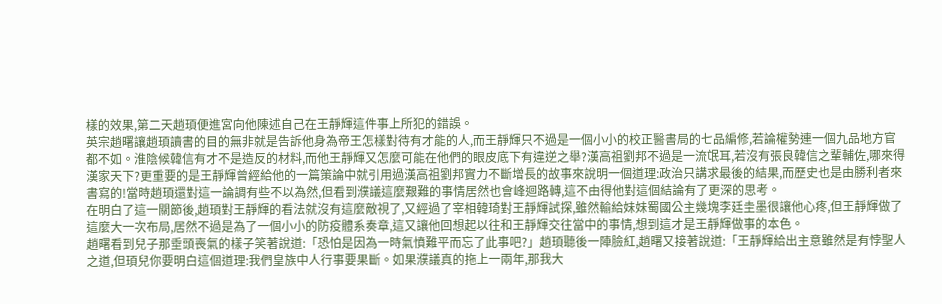樣的效果,第二天趙頊便進宮向他陳述自己在王靜輝這件事上所犯的錯誤。
英宗趙曙讓趙頊讀書的目的無非就是告訴他身為帝王怎樣對待有才能的人,而王靜輝只不過是一個小小的校正醫書局的七品編修,若論權勢連一個九品地方官都不如。淮陰候韓信有才不是造反的材料,而他王靜輝又怎麼可能在他們的眼皮底下有違逆之舉?漢高祖劉邦不過是一流氓耳,若沒有張良韓信之輩輔佐,哪來得漢家天下?更重要的是王靜輝曾經給他的一篇策論中就引用過漢高祖劉邦實力不斷增長的故事來說明一個道理:政治只講求最後的結果,而歷史也是由勝利者來書寫的!當時趙頊還對這一論調有些不以為然,但看到濮議這麼艱難的事情居然也會峰迴路轉,這不由得他對這個結論有了更深的思考。
在明白了這一關節後,趙頊對王靜輝的看法就沒有這麼敵視了,又經過了宰相韓琦對王靜輝試探,雖然輸給妹妹蜀國公主幾塊李廷圭墨很讓他心疼,但王靜輝做了這麼大一次布局,居然不過是為了一個小小的防疫體系奏章,這又讓他回想起以往和王靜輝交往當中的事情,想到這才是王靜輝做事的本色。
趙曙看到兒子那垂頭喪氣的樣子笑著說道:「恐怕是因為一時氣憤難平而忘了此事吧?」趙頊聽後一陣臉紅,趙曙又接著說道:「王靜輝給出主意雖然是有悖聖人之道,但頊兒你要明白這個道理:我們皇族中人行事要果斷。如果濮議真的拖上一兩年,那我大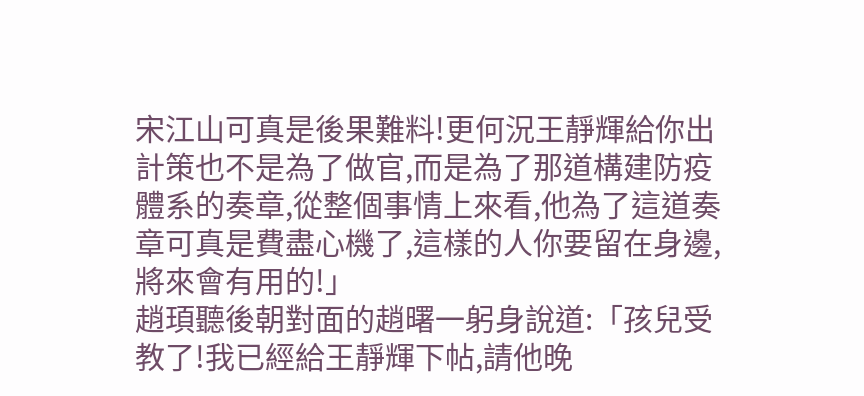宋江山可真是後果難料!更何況王靜輝給你出計策也不是為了做官,而是為了那道構建防疫體系的奏章,從整個事情上來看,他為了這道奏章可真是費盡心機了,這樣的人你要留在身邊,將來會有用的!」
趙頊聽後朝對面的趙曙一躬身說道:「孩兒受教了!我已經給王靜輝下帖,請他晚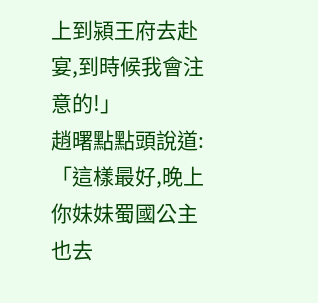上到潁王府去赴宴,到時候我會注意的!」
趙曙點點頭說道:「這樣最好,晚上你妹妹蜀國公主也去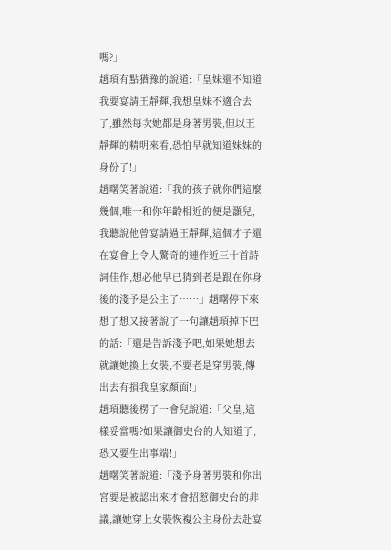嗎?」
趙頊有點猶豫的說道:「皇妹還不知道我要宴請王靜輝,我想皇妹不適合去了,雖然每次她都是身著男裝,但以王靜輝的精明來看,恐怕早就知道妹妹的身份了!」
趙曙笑著說道:「我的孩子就你們這麼幾個,唯一和你年齡相近的便是灝兒,我聽說他曾宴請過王靜輝,這個才子還在宴會上令人驚奇的連作近三十首詩詞佳作,想必他早已猜到老是跟在你身後的淺予是公主了……」趙曙停下來想了想又接著說了一句讓趙頊掉下巴的話:「還是告訴淺予吧,如果她想去就讓她換上女裝,不要老是穿男裝,傳出去有損我皇家顏面!」
趙頊聽後楞了一會兒說道:「父皇,這樣妥當嗎?如果讓御史台的人知道了,恐又要生出事端!」
趙曙笑著說道:「淺予身著男裝和你出宮要是被認出來才會招惹御史台的非議,讓她穿上女裝恢複公主身份去赴宴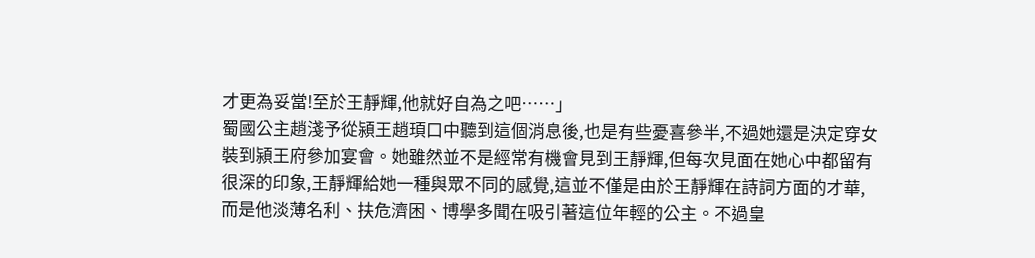才更為妥當!至於王靜輝,他就好自為之吧……」
蜀國公主趙淺予從潁王趙頊口中聽到這個消息後,也是有些憂喜參半,不過她還是決定穿女裝到潁王府參加宴會。她雖然並不是經常有機會見到王靜輝,但每次見面在她心中都留有很深的印象,王靜輝給她一種與眾不同的感覺,這並不僅是由於王靜輝在詩詞方面的才華,而是他淡薄名利、扶危濟困、博學多聞在吸引著這位年輕的公主。不過皇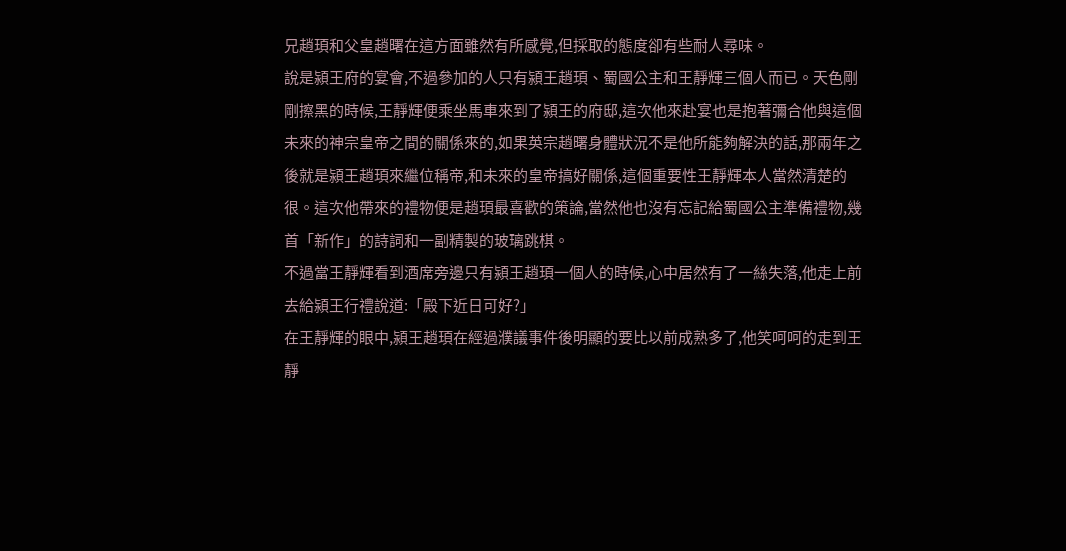兄趙頊和父皇趙曙在這方面雖然有所感覺,但採取的態度卻有些耐人尋味。
說是潁王府的宴會,不過參加的人只有潁王趙頊、蜀國公主和王靜輝三個人而已。天色剛剛擦黑的時候,王靜輝便乘坐馬車來到了潁王的府邸,這次他來赴宴也是抱著彌合他與這個未來的神宗皇帝之間的關係來的,如果英宗趙曙身體狀況不是他所能夠解決的話,那兩年之後就是潁王趙頊來繼位稱帝,和未來的皇帝搞好關係,這個重要性王靜輝本人當然清楚的很。這次他帶來的禮物便是趙頊最喜歡的策論,當然他也沒有忘記給蜀國公主準備禮物,幾首「新作」的詩詞和一副精製的玻璃跳棋。
不過當王靜輝看到酒席旁邊只有潁王趙頊一個人的時候,心中居然有了一絲失落,他走上前去給潁王行禮說道:「殿下近日可好?」
在王靜輝的眼中,潁王趙頊在經過濮議事件後明顯的要比以前成熟多了,他笑呵呵的走到王靜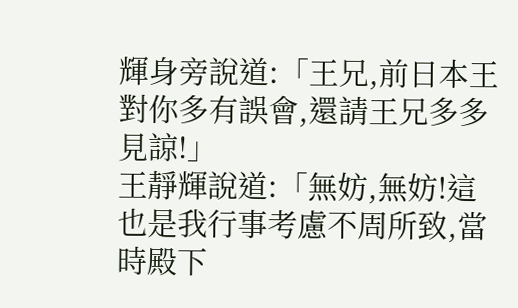輝身旁說道:「王兄,前日本王對你多有誤會,還請王兄多多見諒!」
王靜輝說道:「無妨,無妨!這也是我行事考慮不周所致,當時殿下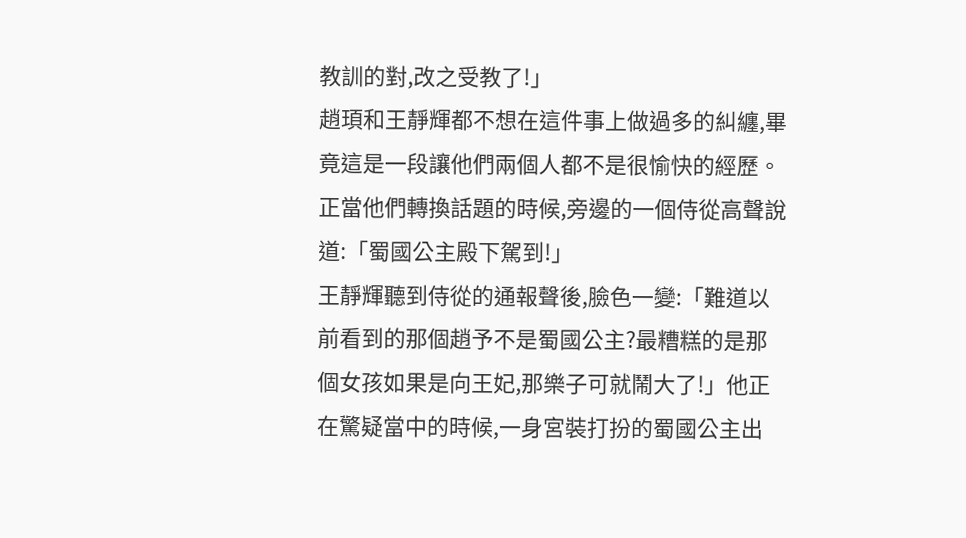教訓的對,改之受教了!」
趙頊和王靜輝都不想在這件事上做過多的糾纏,畢竟這是一段讓他們兩個人都不是很愉快的經歷。正當他們轉換話題的時候,旁邊的一個侍從高聲說道:「蜀國公主殿下駕到!」
王靜輝聽到侍從的通報聲後,臉色一變:「難道以前看到的那個趙予不是蜀國公主?最糟糕的是那個女孩如果是向王妃,那樂子可就鬧大了!」他正在驚疑當中的時候,一身宮裝打扮的蜀國公主出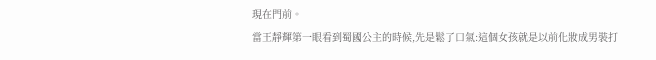現在門前。
當王靜輝第一眼看到蜀國公主的時候,先是鬆了口氣:這個女孩就是以前化妝成男裝打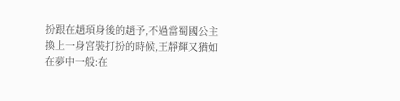扮跟在趙頊身後的趙予,不過當蜀國公主換上一身宮裝打扮的時候,王靜輝又猶如在夢中一般:在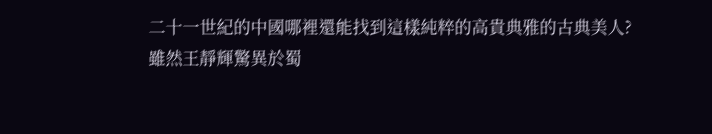二十一世紀的中國哪裡還能找到這樣純粹的高貴典雅的古典美人?
雖然王靜輝驚異於蜀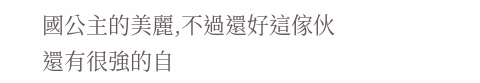國公主的美麗,不過還好這傢伙還有很強的自